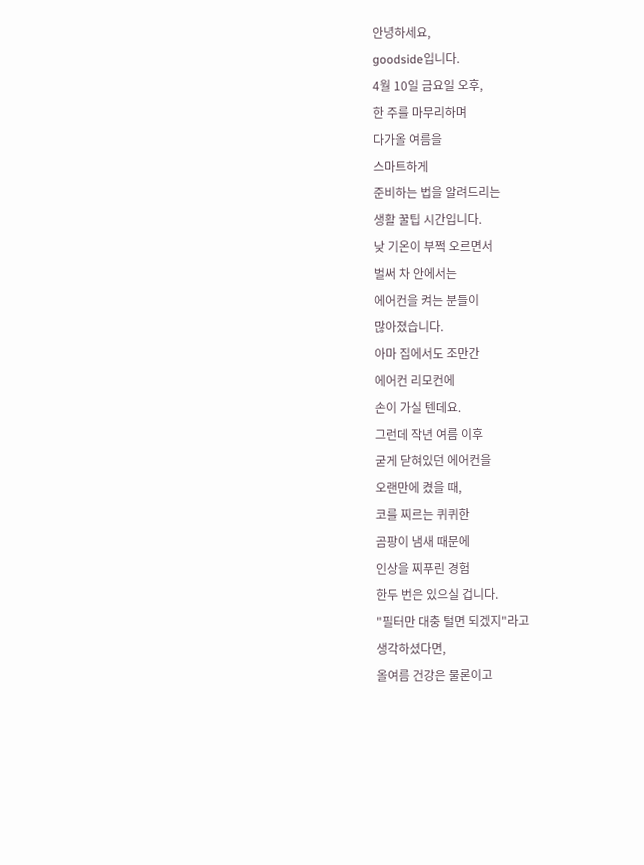안녕하세요,
goodside입니다.
4월 10일 금요일 오후,
한 주를 마무리하며
다가올 여름을
스마트하게
준비하는 법을 알려드리는
생활 꿀팁 시간입니다.
낮 기온이 부쩍 오르면서
벌써 차 안에서는
에어컨을 켜는 분들이
많아졌습니다.
아마 집에서도 조만간
에어컨 리모컨에
손이 가실 텐데요.
그런데 작년 여름 이후
굳게 닫혀있던 에어컨을
오랜만에 켰을 때,
코를 찌르는 퀴퀴한
곰팡이 냄새 때문에
인상을 찌푸린 경험
한두 번은 있으실 겁니다.
"필터만 대충 털면 되겠지"라고
생각하셨다면,
올여름 건강은 물론이고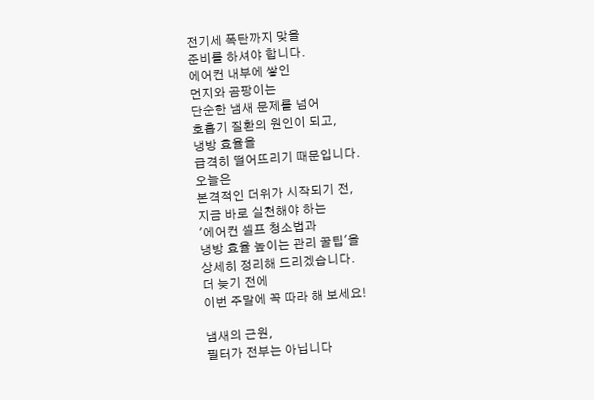전기세 폭탄까지 맞을
준비를 하셔야 합니다.
에어컨 내부에 쌓인
먼지와 곰팡이는
단순한 냄새 문제를 넘어
호흡기 질환의 원인이 되고,
냉방 효율을
급격히 떨어뜨리기 때문입니다.
오늘은
본격적인 더위가 시작되기 전,
지금 바로 실천해야 하는
'에어컨 셀프 청소법과
냉방 효율 높이는 관리 꿀팁'을
상세히 정리해 드리겠습니다.
더 늦기 전에
이번 주말에 꼭 따라 해 보세요!

냄새의 근원,
필터가 전부는 아닙니다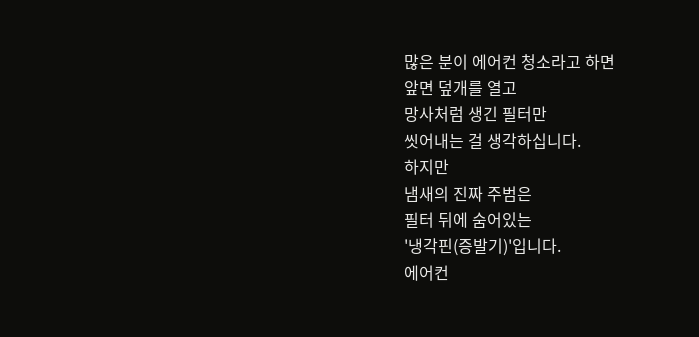많은 분이 에어컨 청소라고 하면
앞면 덮개를 열고
망사처럼 생긴 필터만
씻어내는 걸 생각하십니다.
하지만
냄새의 진짜 주범은
필터 뒤에 숨어있는
'냉각핀(증발기)'입니다.
에어컨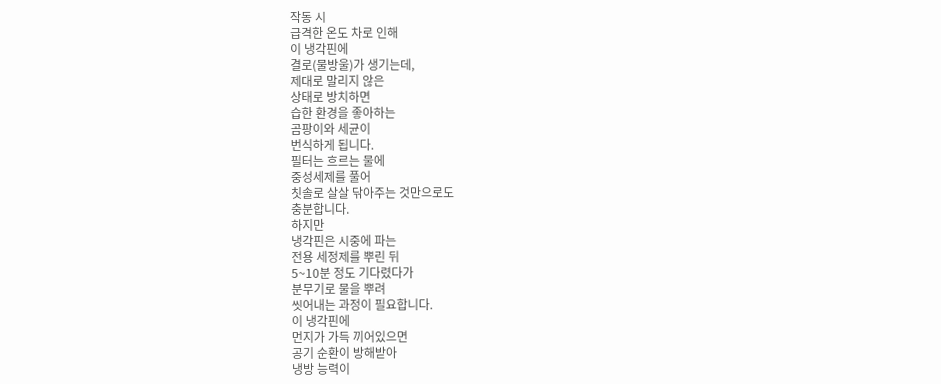작동 시
급격한 온도 차로 인해
이 냉각핀에
결로(물방울)가 생기는데,
제대로 말리지 않은
상태로 방치하면
습한 환경을 좋아하는
곰팡이와 세균이
번식하게 됩니다.
필터는 흐르는 물에
중성세제를 풀어
칫솔로 살살 닦아주는 것만으로도
충분합니다.
하지만
냉각핀은 시중에 파는
전용 세정제를 뿌린 뒤
5~10분 정도 기다렸다가
분무기로 물을 뿌려
씻어내는 과정이 필요합니다.
이 냉각핀에
먼지가 가득 끼어있으면
공기 순환이 방해받아
냉방 능력이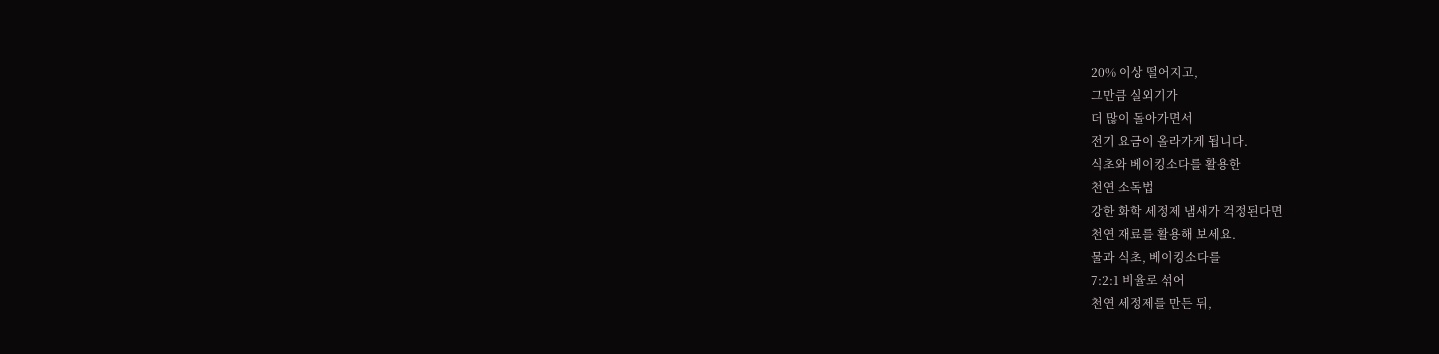20% 이상 떨어지고,
그만큼 실외기가
더 많이 돌아가면서
전기 요금이 올라가게 됩니다.
식초와 베이킹소다를 활용한
천연 소독법
강한 화학 세정제 냄새가 걱정된다면
천연 재료를 활용해 보세요.
물과 식초, 베이킹소다를
7:2:1 비율로 섞어
천연 세정제를 만든 뒤,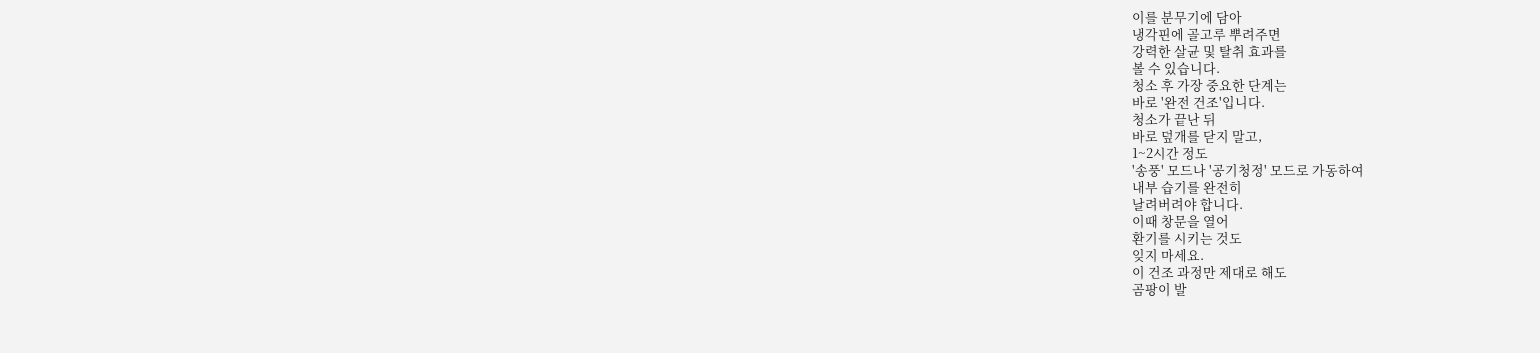이를 분무기에 담아
냉각핀에 골고루 뿌려주면
강력한 살균 및 탈취 효과를
볼 수 있습니다.
청소 후 가장 중요한 단계는
바로 '완전 건조'입니다.
청소가 끝난 뒤
바로 덮개를 닫지 말고,
1~2시간 정도
'송풍' 모드나 '공기청정' 모드로 가동하여
내부 습기를 완전히
날려버려야 합니다.
이때 창문을 열어
환기를 시키는 것도
잊지 마세요.
이 건조 과정만 제대로 해도
곰팡이 발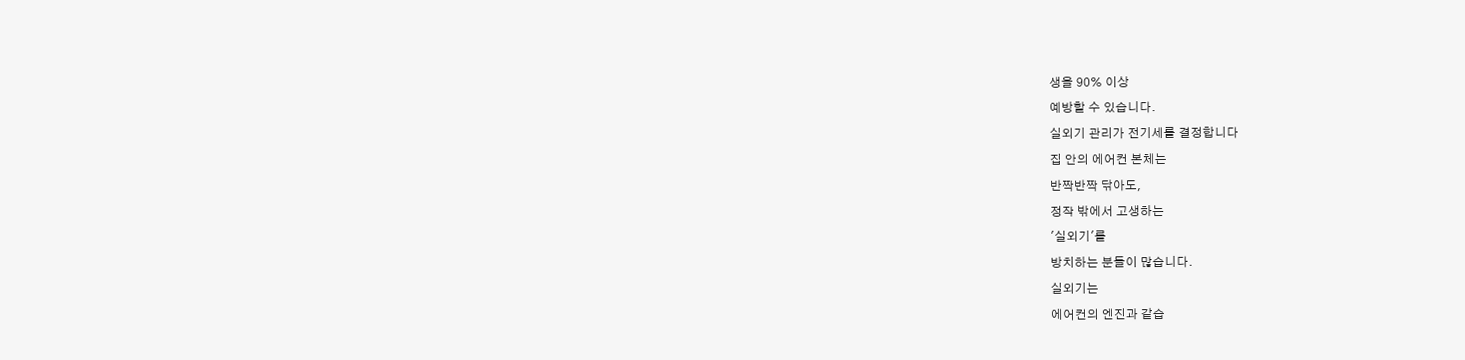생을 90% 이상
예방할 수 있습니다.
실외기 관리가 전기세를 결정합니다
집 안의 에어컨 본체는
반짝반짝 닦아도,
정작 밖에서 고생하는
'실외기'를
방치하는 분들이 많습니다.
실외기는
에어컨의 엔진과 같습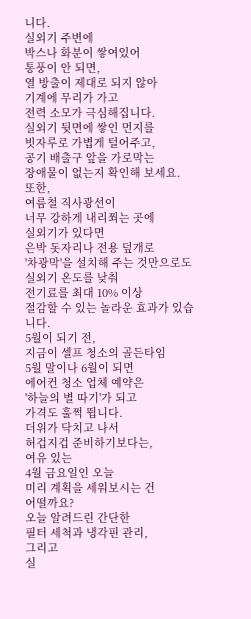니다.
실외기 주변에
박스나 화분이 쌓여있어
통풍이 안 되면,
열 방출이 제대로 되지 않아
기계에 무리가 가고
전력 소모가 극심해집니다.
실외기 뒷면에 쌓인 먼지를
빗자루로 가볍게 털어주고,
공기 배출구 앞을 가로막는
장애물이 없는지 확인해 보세요.
또한,
여름철 직사광선이
너무 강하게 내리쬐는 곳에
실외기가 있다면
은박 돗자리나 전용 덮개로
'차광막'을 설치해 주는 것만으로도
실외기 온도를 낮춰
전기료를 최대 10% 이상
절감할 수 있는 놀라운 효과가 있습니다.
5월이 되기 전,
지금이 셀프 청소의 골든타임
5월 말이나 6월이 되면
에어컨 청소 업체 예약은
'하늘의 별 따기'가 되고
가격도 훌쩍 뜁니다.
더위가 닥치고 나서
허겁지겁 준비하기보다는,
여유 있는
4월 금요일인 오늘
미리 계획을 세워보시는 건
어떨까요?
오늘 알려드린 간단한
필터 세척과 냉각핀 관리,
그리고
실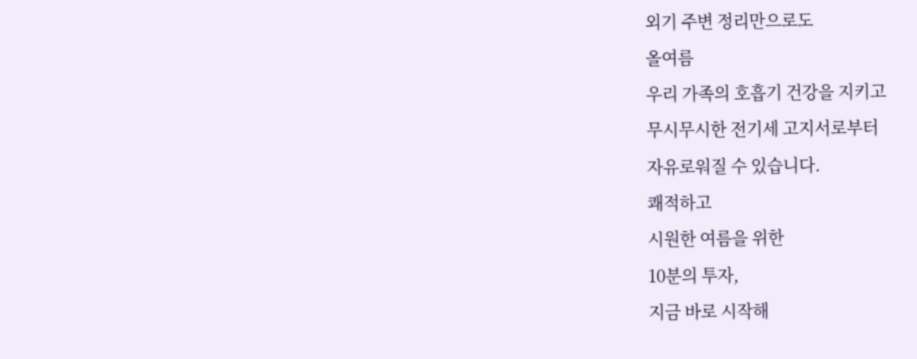외기 주변 정리만으로도
올여름
우리 가족의 호흡기 건강을 지키고
무시무시한 전기세 고지서로부터
자유로워질 수 있습니다.
쾌적하고
시원한 여름을 위한
10분의 투자,
지금 바로 시작해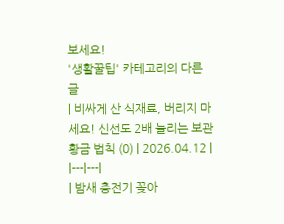보세요!
'생활꿀팁' 카테고리의 다른 글
| 비싸게 산 식재료, 버리지 마세요! 신선도 2배 늘리는 보관 황금 법칙 (0) | 2026.04.12 |
|---|---|
| 밤새 충전기 꽂아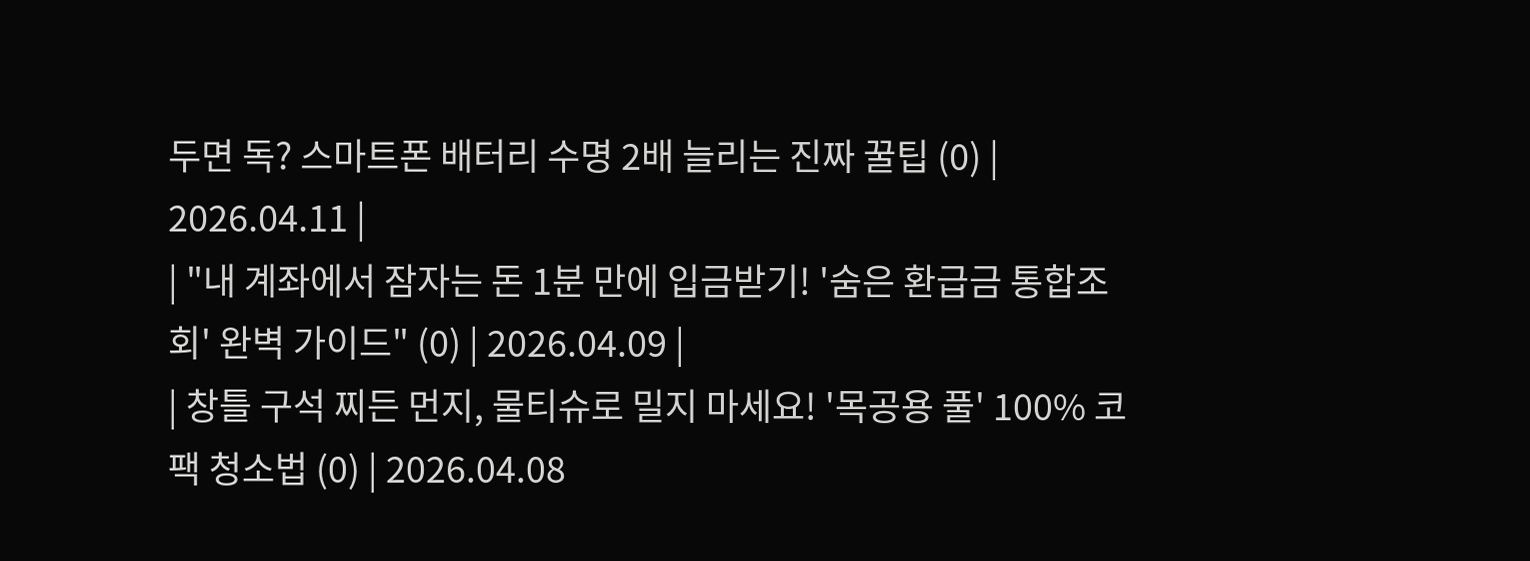두면 독? 스마트폰 배터리 수명 2배 늘리는 진짜 꿀팁 (0) | 2026.04.11 |
| "내 계좌에서 잠자는 돈 1분 만에 입금받기! '숨은 환급금 통합조회' 완벽 가이드" (0) | 2026.04.09 |
| 창틀 구석 찌든 먼지, 물티슈로 밀지 마세요! '목공용 풀' 100% 코팩 청소법 (0) | 2026.04.08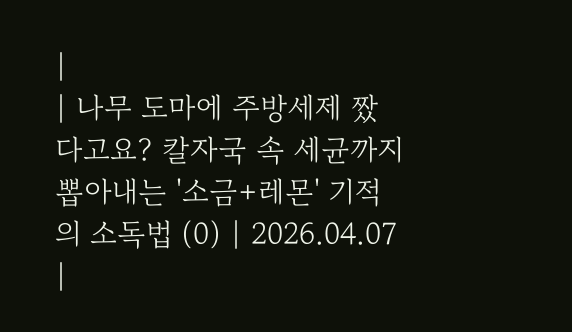|
| 나무 도마에 주방세제 짰다고요? 칼자국 속 세균까지 뽑아내는 '소금+레몬' 기적의 소독법 (0) | 2026.04.07 |